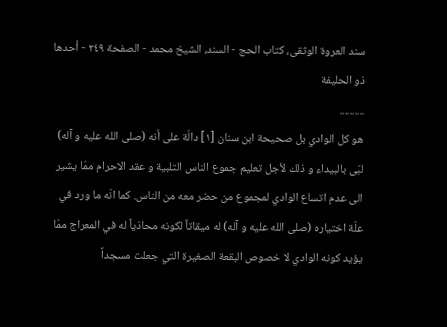سند العروة الوثقى، كتاب الحج - السند، الشيخ محمد - الصفحة ٢٤٩ - أحدها ذو الحليفة
..........
هو كل الوادي بل صحيحة ابن سنان [١] دالّة على أنه (صلى الله عليه و آله) لبّى بالبيداء و ذلك لأجل تعليم جموع الناس التلبية و عقد الاحرام ممّا يشير الى عدم اتساع الوادي لمجموع من حضر معه من الناس. كما انّه ما ورد في علّة اختياره (صلى الله عليه و آله) له ميقاتاً لكونه محاذياً له في المعراج ممّا يؤيد كونه الوادي لا خصوص البقعة الصغيرة التي جعلت مسجداً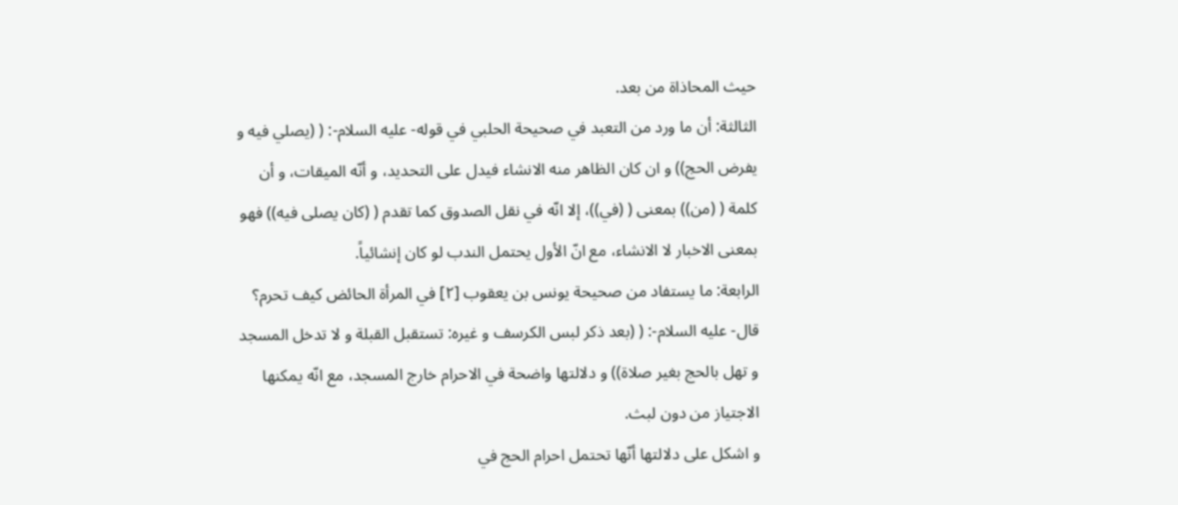حيث المحاذاة من بعد.
الثالثة: أن ما ورد من التعبد في صحيحة الحلبي في قوله- عليه السلام-: ( (يصلي فيه و يفرض الحج)) و ان كان الظاهر منه الانشاء فيدل على التحديد، و أنّه الميقات، و أن كلمة ( (من)) بمعنى ( (في))، إلا انّه في نقل الصدوق كما تقدم ( (كان يصلى فيه)) فهو بمعنى الاخبار لا الانشاء، مع انّ الأول يحتمل الندب لو كان إنشائياً.
الرابعة: ما يستفاد من صحيحة يونس بن يعقوب [٢] في المرأة الحائض كيف تحرم؟ قال- عليه السلام-: ( (بعد ذكر لبس الكرسف و غيره: تستقبل القبلة و لا تدخل المسجد و تهل بالحج بغير صلاة)) و دلالتها واضحة في الاحرام خارج المسجد، مع انّه يمكنها الاجتياز من دون لبث.
و اشكل على دلالتها أنّها تحتمل احرام الحج في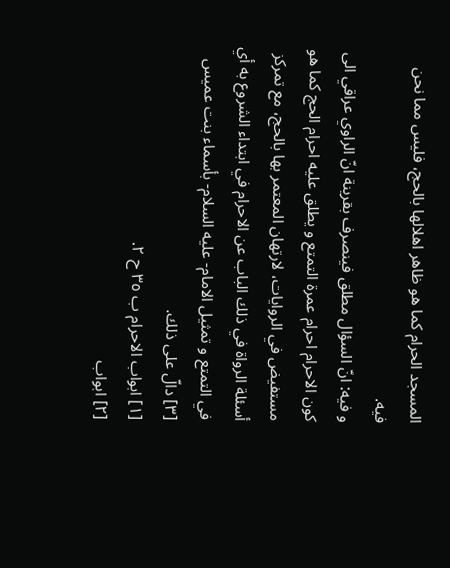المسجد الحرام كما هو ظاهر اهلالها بالحج، فليس مما نحن فيه.
و فيه: انّ السؤال مطلق فينصرف بقرينة انّ الراوي عراقي الى كون الاحرام احرام عمرة التمتع و يطلق عليه احرام الحج كما هو مستفيض في الروايات، لارتهان المعتمر بها بالحج، مع تمركز أسئلة الرواة في ذلك الباب عن الاحرام في ابتداء الشروع به أي في التمتع و تمثيل الامام- عليه السلام- بأسماء بنت عميس [٣] دالّ على ذلك.
[١] ابواب الاحرام ب ٣٥ ح ٢.
[٢] ابواب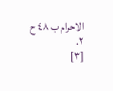الاحرام ب ٤٨ ح ٢.
[٣]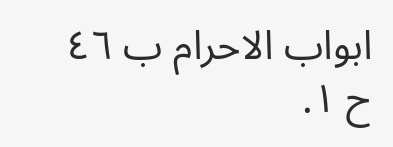ابواب الاحرام ب ٤٦ ح ١.